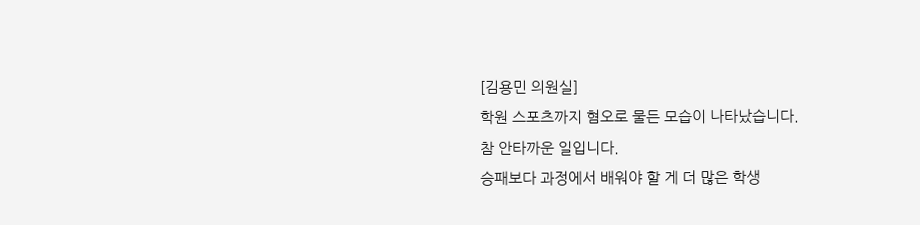[김용민 의원실]
학원 스포츠까지 혐오로 물든 모습이 나타났습니다.
참 안타까운 일입니다.
승패보다 과정에서 배워야 할 게 더 많은 학생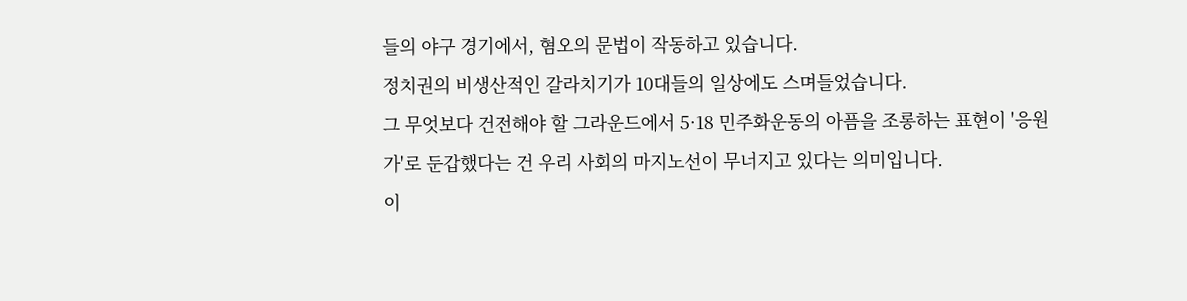들의 야구 경기에서, 혐오의 문법이 작동하고 있습니다.
정치권의 비생산적인 갈라치기가 10대들의 일상에도 스며들었습니다.
그 무엇보다 건전해야 할 그라운드에서 5·18 민주화운동의 아픔을 조롱하는 표현이 '응원가'로 둔갑했다는 건 우리 사회의 마지노선이 무너지고 있다는 의미입니다.
이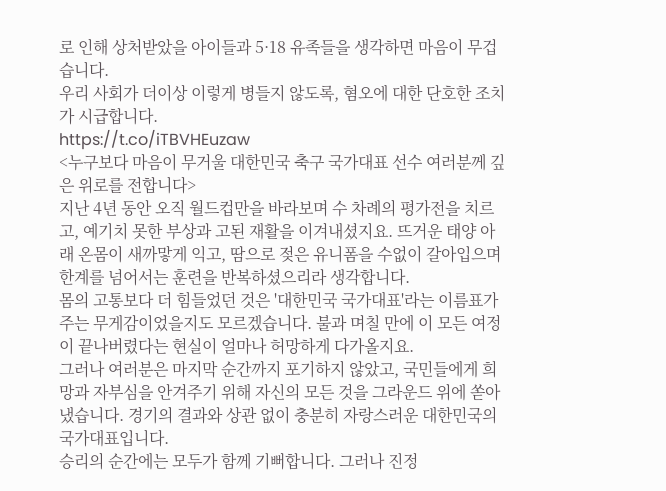로 인해 상처받았을 아이들과 5·18 유족들을 생각하면 마음이 무겁습니다.
우리 사회가 더이상 이렇게 병들지 않도록, 혐오에 대한 단호한 조치가 시급합니다.
https://t.co/iTBVHEuzaw
<누구보다 마음이 무거울 대한민국 축구 국가대표 선수 여러분께 깊은 위로를 전합니다>
지난 4년 동안 오직 월드컵만을 바라보며 수 차례의 평가전을 치르고, 예기치 못한 부상과 고된 재활을 이겨내셨지요. 뜨거운 태양 아래 온몸이 새까맣게 익고, 땀으로 젖은 유니폼을 수없이 갈아입으며 한계를 넘어서는 훈련을 반복하셨으리라 생각합니다.
몸의 고통보다 더 힘들었던 것은 '대한민국 국가대표'라는 이름표가 주는 무게감이었을지도 모르겠습니다. 불과 며칠 만에 이 모든 여정이 끝나버렸다는 현실이 얼마나 허망하게 다가올지요.
그러나 여러분은 마지막 순간까지 포기하지 않았고, 국민들에게 희망과 자부심을 안겨주기 위해 자신의 모든 것을 그라운드 위에 쏟아냈습니다. 경기의 결과와 상관 없이 충분히 자랑스러운 대한민국의 국가대표입니다.
승리의 순간에는 모두가 함께 기뻐합니다. 그러나 진정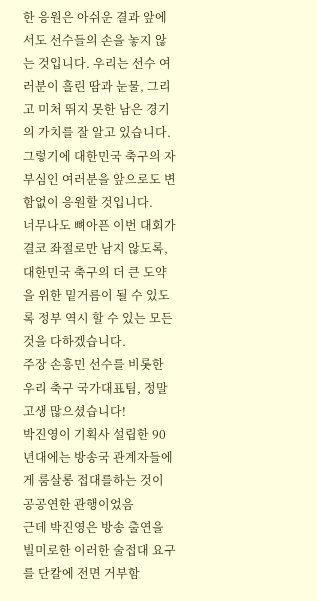한 응원은 아쉬운 결과 앞에서도 선수들의 손을 놓지 않는 것입니다. 우리는 선수 여러분이 흘린 땀과 눈물, 그리고 미처 뛰지 못한 남은 경기의 가치를 잘 알고 있습니다. 그렇기에 대한민국 축구의 자부심인 여러분을 앞으로도 변함없이 응원할 것입니다.
너무나도 뼈아픈 이번 대회가 결코 좌절로만 남지 않도록, 대한민국 축구의 더 큰 도약을 위한 밑거름이 될 수 있도록 정부 역시 할 수 있는 모든 것을 다하겠습니다.
주장 손흥민 선수를 비롯한 우리 축구 국가대표팀, 정말 고생 많으셨습니다!
박진영이 기획사 설립한 90년대에는 방송국 관계자들에게 룸살롱 접대를하는 것이 공공연한 관행이었음
근데 박진영은 방송 출연을 빌미로한 이러한 술접대 요구를 단칼에 전면 거부함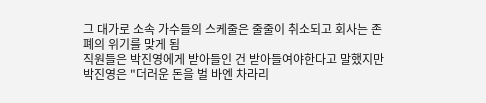그 대가로 소속 가수들의 스케줄은 줄줄이 취소되고 회사는 존폐의 위기를 맞게 됨
직원들은 박진영에게 받아들인 건 받아들여야한다고 말했지만 박진영은 "더러운 돈을 벌 바엔 차라리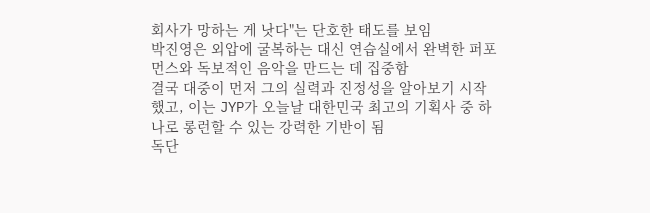회사가 망하는 게 낫다"는 단호한 태도를 보임
박진영은 외압에 굴복하는 대신 연습실에서 완벽한 퍼포먼스와 독보적인 음악을 만드는 데 집중함
결국 대중이 먼저 그의 실력과 진정성을 알아보기 시작했고, 이는 JYP가 오늘날 대한민국 최고의 기획사 중 하나로 롱런할 수 있는 강력한 기반이 됨
독단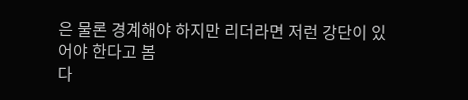은 물론 경계해야 하지만 리더라면 저런 강단이 있어야 한다고 봄
다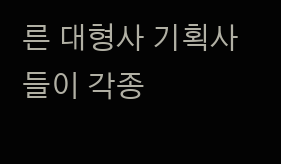른 대형사 기획사들이 각종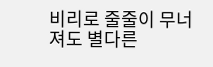비리로 줄줄이 무너져도 별다른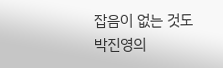잡음이 없는 것도 박진영의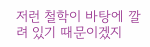저런 철학이 바탕에 깔려 있기 때문이겠지